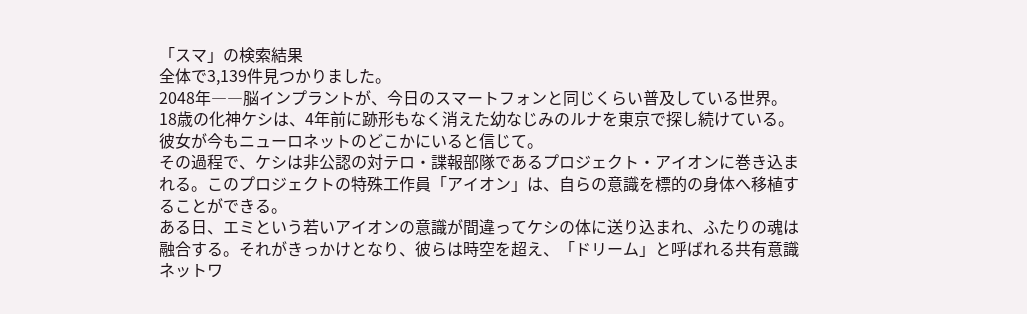「スマ」の検索結果
全体で3,139件見つかりました。
2048年――脳インプラントが、今日のスマートフォンと同じくらい普及している世界。
18歳の化神ケシは、4年前に跡形もなく消えた幼なじみのルナを東京で探し続けている。彼女が今もニューロネットのどこかにいると信じて。
その過程で、ケシは非公認の対テロ・諜報部隊であるプロジェクト・アイオンに巻き込まれる。このプロジェクトの特殊工作員「アイオン」は、自らの意識を標的の身体へ移植することができる。
ある日、エミという若いアイオンの意識が間違ってケシの体に送り込まれ、ふたりの魂は融合する。それがきっかけとなり、彼らは時空を超え、「ドリーム」と呼ばれる共有意識ネットワ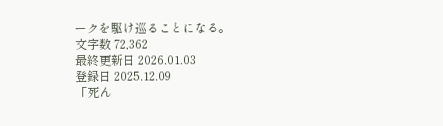ークを駆け巡ることになる。
文字数 72,362
最終更新日 2026.01.03
登録日 2025.12.09
「死ん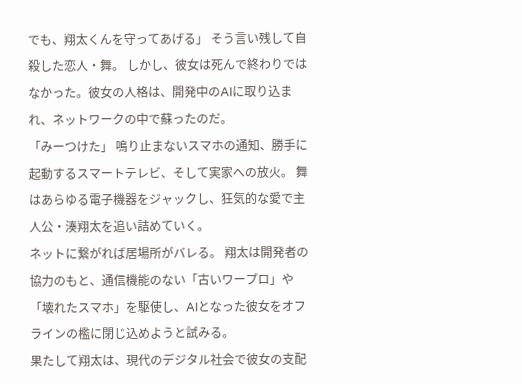でも、翔太くんを守ってあげる」 そう言い残して自殺した恋人・舞。 しかし、彼女は死んで終わりではなかった。彼女の人格は、開発中のAIに取り込まれ、ネットワークの中で蘇ったのだ。
「みーつけた」 鳴り止まないスマホの通知、勝手に起動するスマートテレビ、そして実家への放火。 舞はあらゆる電子機器をジャックし、狂気的な愛で主人公・湊翔太を追い詰めていく。
ネットに繋がれば居場所がバレる。 翔太は開発者の協力のもと、通信機能のない「古いワープロ」や「壊れたスマホ」を駆使し、AIとなった彼女をオフラインの檻に閉じ込めようと試みる。
果たして翔太は、現代のデジタル社会で彼女の支配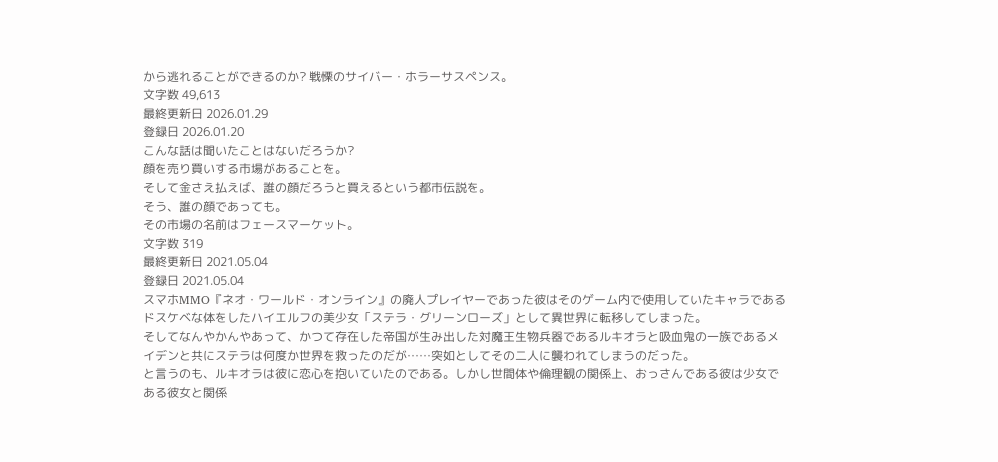から逃れることができるのか? 戦慄のサイバー・ホラーサスペンス。
文字数 49,613
最終更新日 2026.01.29
登録日 2026.01.20
こんな話は聞いたことはないだろうか?
顔を売り買いする市場があることを。
そして金さえ払えば、誰の顔だろうと買えるという都市伝説を。
そう、誰の顔であっても。
その市場の名前はフェースマーケット。
文字数 319
最終更新日 2021.05.04
登録日 2021.05.04
スマホMMO『ネオ・ワールド・オンライン』の廃人プレイヤーであった彼はそのゲーム内で使用していたキャラであるドスケベな体をしたハイエルフの美少女「ステラ・グリーンローズ」として異世界に転移してしまった。
そしてなんやかんやあって、かつて存在した帝国が生み出した対魔王生物兵器であるルキオラと吸血鬼の一族であるメイデンと共にステラは何度か世界を救ったのだが……突如としてその二人に襲われてしまうのだった。
と言うのも、ルキオラは彼に恋心を抱いていたのである。しかし世間体や倫理観の関係上、おっさんである彼は少女である彼女と関係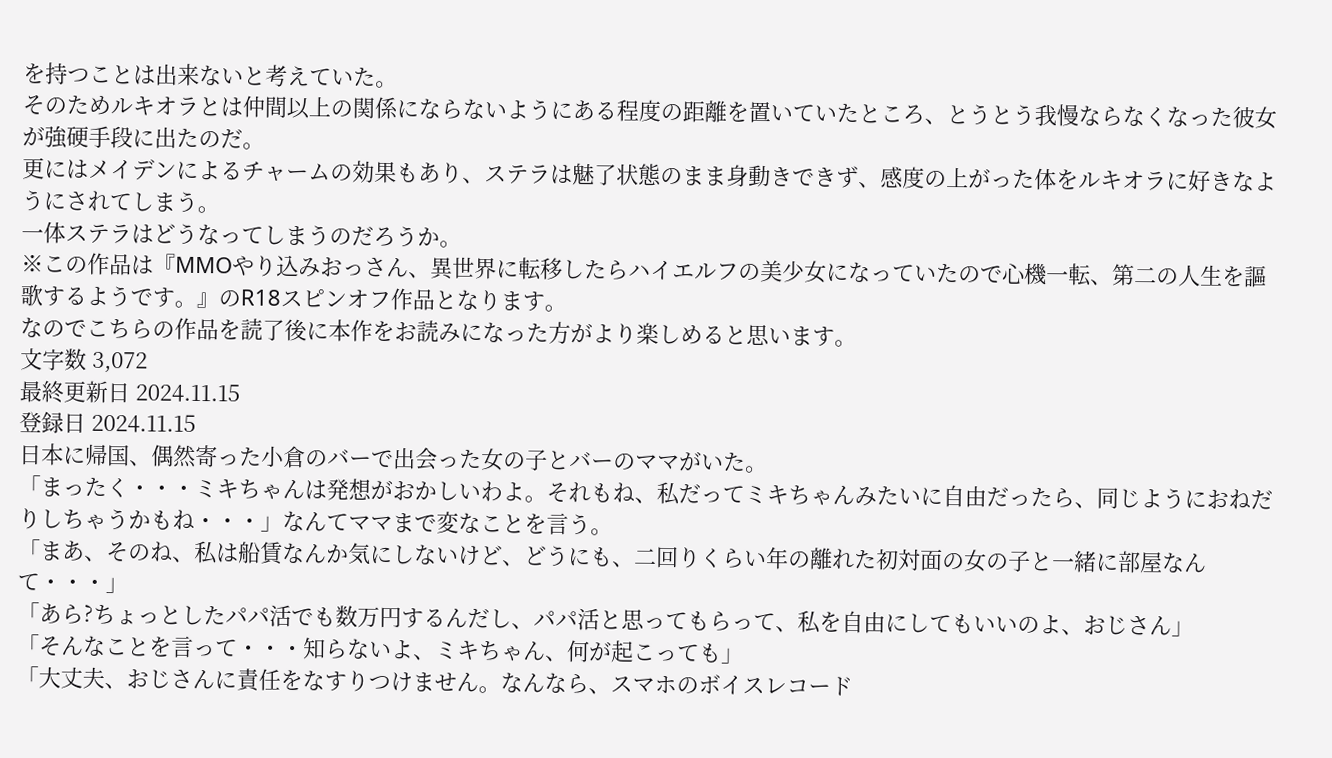を持つことは出来ないと考えていた。
そのためルキオラとは仲間以上の関係にならないようにある程度の距離を置いていたところ、とうとう我慢ならなくなった彼女が強硬手段に出たのだ。
更にはメイデンによるチャームの効果もあり、ステラは魅了状態のまま身動きできず、感度の上がった体をルキオラに好きなようにされてしまう。
一体ステラはどうなってしまうのだろうか。
※この作品は『MMOやり込みおっさん、異世界に転移したらハイエルフの美少女になっていたので心機一転、第二の人生を謳歌するようです。』のR18スピンオフ作品となります。
なのでこちらの作品を読了後に本作をお読みになった方がより楽しめると思います。
文字数 3,072
最終更新日 2024.11.15
登録日 2024.11.15
日本に帰国、偶然寄った小倉のバーで出会った女の子とバーのママがいた。
「まったく・・・ミキちゃんは発想がおかしいわよ。それもね、私だってミキちゃんみたいに自由だったら、同じようにおねだりしちゃうかもね・・・」なんてママまで変なことを言う。
「まあ、そのね、私は船賃なんか気にしないけど、どうにも、二回りくらい年の離れた初対面の女の子と一緒に部屋なんて・・・」
「あら?ちょっとしたパパ活でも数万円するんだし、パパ活と思ってもらって、私を自由にしてもいいのよ、おじさん」
「そんなことを言って・・・知らないよ、ミキちゃん、何が起こっても」
「大丈夫、おじさんに責任をなすりつけません。なんなら、スマホのボイスレコード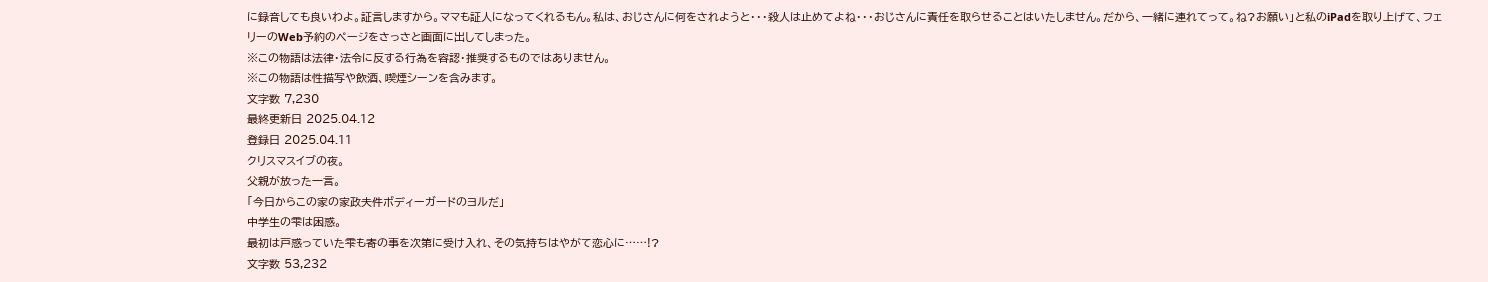に録音しても良いわよ。証言しますから。ママも証人になってくれるもん。私は、おじさんに何をされようと・・・殺人は止めてよね・・・おじさんに責任を取らせることはいたしません。だから、一緒に連れてって。ね?お願い」と私のiPadを取り上げて、フェリーのWeb予約のページをさっさと画面に出してしまった。
※この物語は法律・法令に反する行為を容認・推奨するものではありません。
※この物語は性描写や飲酒、喫煙シーンを含みます。
文字数 7,230
最終更新日 2025.04.12
登録日 2025.04.11
クリスマスイブの夜。
父親が放った一言。
「今日からこの家の家政夫件ボディーガードのヨルだ」
中学生の雫は困惑。
最初は戸惑っていた雫も寄の事を次第に受け入れ、その気持ちはやがて恋心に……!?
文字数 53,232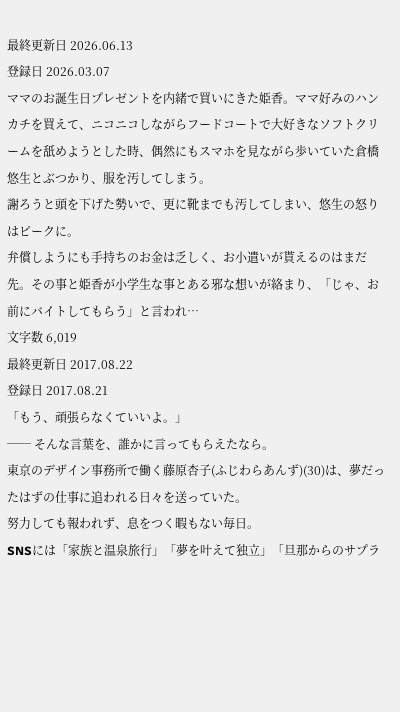最終更新日 2026.06.13
登録日 2026.03.07
ママのお誕生日プレゼントを内緒で買いにきた姫香。ママ好みのハンカチを買えて、ニコニコしながらフードコートで大好きなソフトクリームを舐めようとした時、偶然にもスマホを見ながら歩いていた倉橋悠生とぶつかり、服を汚してしまう。
謝ろうと頭を下げた勢いで、更に靴までも汚してしまい、悠生の怒りはピークに。
弁償しようにも手持ちのお金は乏しく、お小遣いが貰えるのはまだ先。その事と姫香が小学生な事とある邪な想いが絡まり、「じゃ、お前にバイトしてもらう」と言われ…
文字数 6,019
最終更新日 2017.08.22
登録日 2017.08.21
「もう、頑張らなくていいよ。」
── そんな言葉を、誰かに言ってもらえたなら。
東京のデザイン事務所で働く藤原杏子(ふじわらあんず)(30)は、夢だったはずの仕事に追われる日々を送っていた。
努力しても報われず、息をつく暇もない毎日。
SNSには「家族と温泉旅行」「夢を叶えて独立」「旦那からのサプラ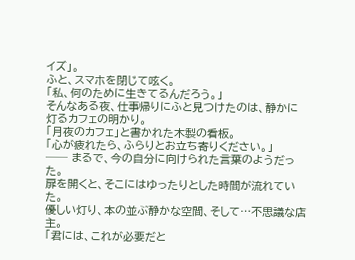イズ」。
ふと、スマホを閉じて呟く。
「私、何のために生きてるんだろう。」
そんなある夜、仕事帰りにふと見つけたのは、静かに灯るカフェの明かり。
「月夜のカフェ」と書かれた木製の看板。
「心が疲れたら、ふらりとお立ち寄りください。」
── まるで、今の自分に向けられた言葉のようだった。
扉を開くと、そこにはゆったりとした時間が流れていた。
優しい灯り、本の並ぶ静かな空間、そして…不思議な店主。
「君には、これが必要だと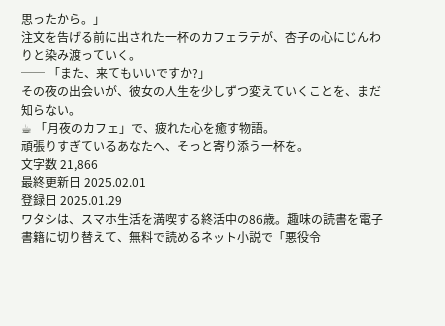思ったから。」
注文を告げる前に出された一杯のカフェラテが、杏子の心にじんわりと染み渡っていく。
── 「また、来てもいいですか?」
その夜の出会いが、彼女の人生を少しずつ変えていくことを、まだ知らない。
☕ 「月夜のカフェ」で、疲れた心を癒す物語。
頑張りすぎているあなたへ、そっと寄り添う一杯を。
文字数 21,866
最終更新日 2025.02.01
登録日 2025.01.29
ワタシは、スマホ生活を満喫する終活中の86歳。趣味の読書を電子書籍に切り替えて、無料で読めるネット小説で「悪役令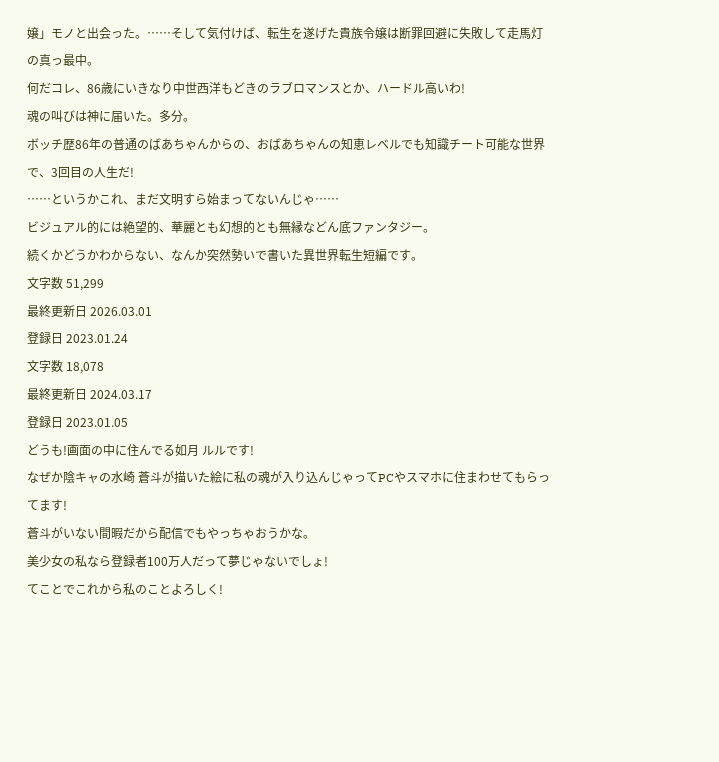嬢」モノと出会った。……そして気付けば、転生を遂げた貴族令嬢は断罪回避に失敗して走馬灯の真っ最中。
何だコレ、86歳にいきなり中世西洋もどきのラブロマンスとか、ハードル高いわ!
魂の叫びは神に届いた。多分。
ボッチ歴86年の普通のばあちゃんからの、おばあちゃんの知恵レベルでも知識チート可能な世界で、3回目の人生だ!
……というかこれ、まだ文明すら始まってないんじゃ……
ビジュアル的には絶望的、華麗とも幻想的とも無縁などん底ファンタジー。
続くかどうかわからない、なんか突然勢いで書いた異世界転生短編です。
文字数 51,299
最終更新日 2026.03.01
登録日 2023.01.24
文字数 18,078
最終更新日 2024.03.17
登録日 2023.01.05
どうも!画面の中に住んでる如月 ルルです!
なぜか陰キャの水崎 蒼斗が描いた絵に私の魂が入り込んじゃってPCやスマホに住まわせてもらってます!
蒼斗がいない間暇だから配信でもやっちゃおうかな。
美少女の私なら登録者100万人だって夢じゃないでしょ!
てことでこれから私のことよろしく!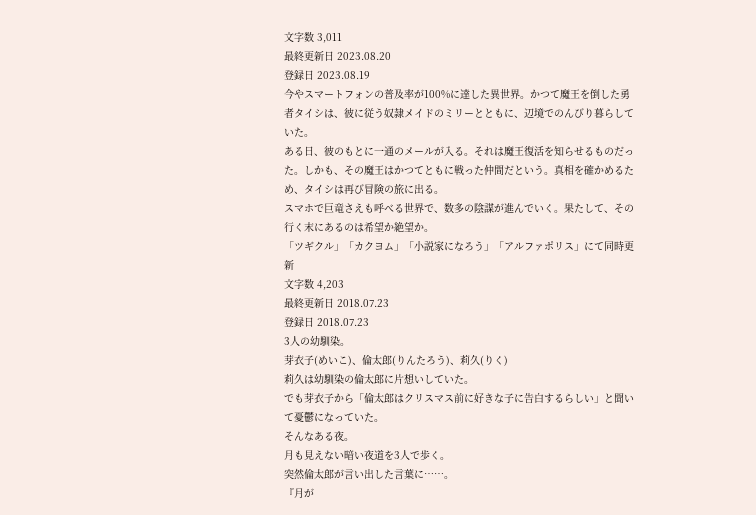文字数 3,011
最終更新日 2023.08.20
登録日 2023.08.19
今やスマートフォンの普及率が100%に達した異世界。かつて魔王を倒した勇者タイシは、彼に従う奴隷メイドのミリーとともに、辺境でのんびり暮らしていた。
ある日、彼のもとに一通のメールが入る。それは魔王復活を知らせるものだった。しかも、その魔王はかつてともに戦った仲間だという。真相を確かめるため、タイシは再び冒険の旅に出る。
スマホで巨竜さえも呼べる世界で、数多の陰謀が進んでいく。果たして、その行く末にあるのは希望か絶望か。
「ツギクル」「カクヨム」「小説家になろう」「アルファポリス」にて同時更新
文字数 4,203
最終更新日 2018.07.23
登録日 2018.07.23
3人の幼馴染。
芽衣子(めいこ)、倫太郎(りんたろう)、莉久(りく)
莉久は幼馴染の倫太郎に片想いしていた。
でも芽衣子から「倫太郎はクリスマス前に好きな子に告白するらしい」と聞いて憂鬱になっていた。
そんなある夜。
月も見えない暗い夜道を3人で歩く。
突然倫太郎が言い出した言葉に……。
『月が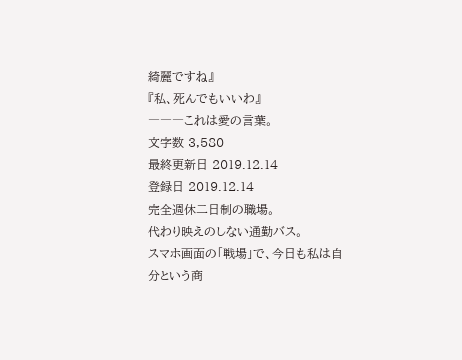綺麗ですね』
『私、死んでもいいわ』
―――これは愛の言葉。
文字数 3,580
最終更新日 2019.12.14
登録日 2019.12.14
完全週休二日制の職場。
代わり映えのしない通勤バス。
スマホ画面の「戦場」で、今日も私は自分という商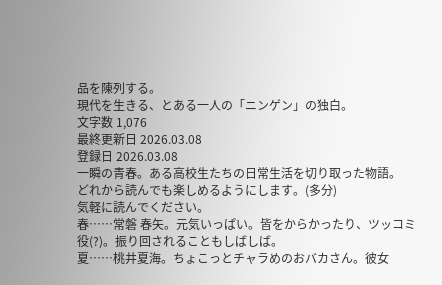品を陳列する。
現代を生きる、とある一人の「ニンゲン」の独白。
文字数 1,076
最終更新日 2026.03.08
登録日 2026.03.08
一瞬の青春。ある高校生たちの日常生活を切り取った物語。
どれから読んでも楽しめるようにします。(多分)
気軽に読んでください。
春……常磐 春矢。元気いっぱい。皆をからかったり、ツッコミ役(?)。振り回されることもしばしば。
夏……桃井夏海。ちょこっとチャラめのおバカさん。彼女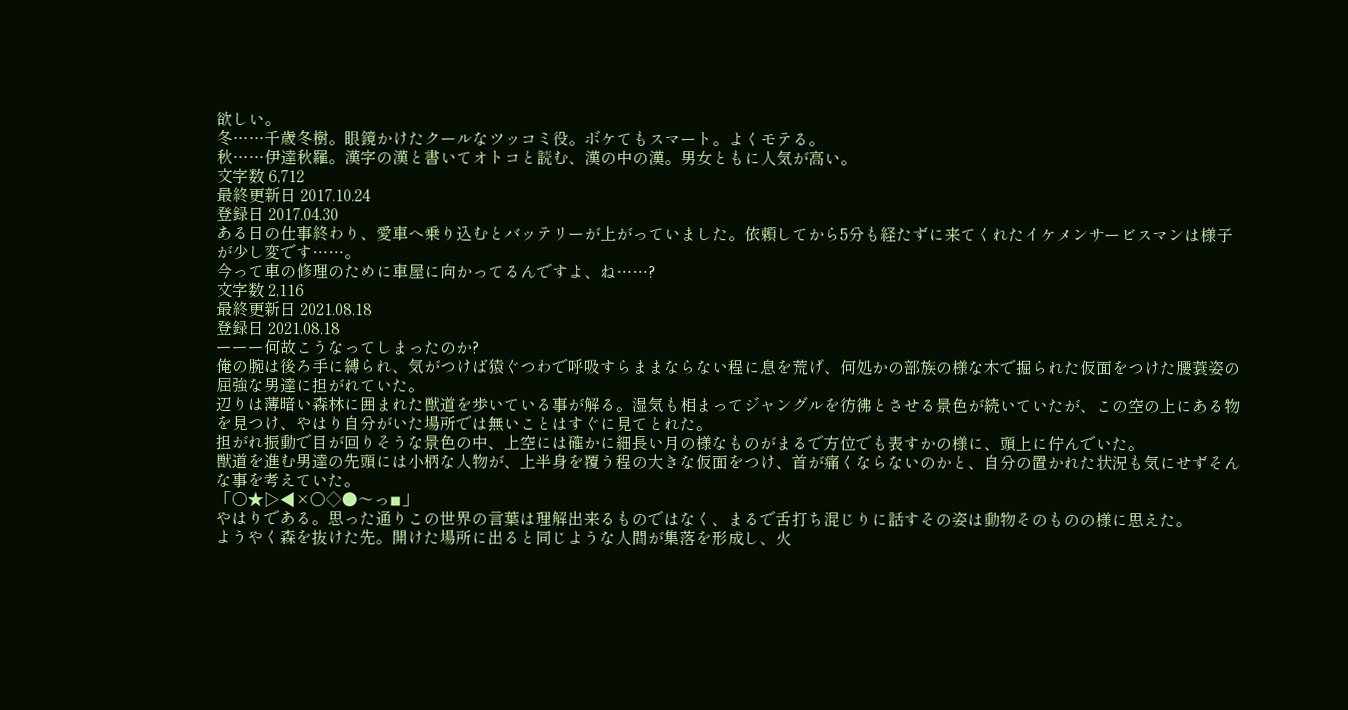欲しい。
冬……千歳冬樹。眼鏡かけたクールなツッコミ役。ボケてもスマート。よくモテる。
秋……伊達秋羅。漢字の漢と書いてオトコと読む、漢の中の漢。男女ともに人気が高い。
文字数 6,712
最終更新日 2017.10.24
登録日 2017.04.30
ある日の仕事終わり、愛車へ乗り込むとバッテリーが上がっていました。依頼してから5分も経たずに来てくれたイケメンサービスマンは様子が少し変です……。
今って車の修理のために車屋に向かってるんですよ、ね……?
文字数 2,116
最終更新日 2021.08.18
登録日 2021.08.18
ーーー何故こうなってしまったのか?
俺の腕は後ろ手に縛られ、気がつけば猿ぐつわで呼吸すらままならない程に息を荒げ、何処かの部族の様な木で掘られた仮面をつけた腰蓑姿の屈強な男達に担がれていた。
辺りは薄暗い森林に囲まれた獣道を歩いている事が解る。湿気も相まってジャングルを彷彿とさせる景色が続いていたが、この空の上にある物を見つけ、やはり自分がいた場所では無いことはすぐに見てとれた。
担がれ振動で目が回りそうな景色の中、上空には確かに細長い月の様なものがまるで方位でも表すかの様に、頭上に佇んでいた。
獣道を進む男達の先頭には小柄な人物が、上半身を覆う程の大きな仮面をつけ、首が痛くならないのかと、自分の置かれた状況も気にせずそんな事を考えていた。
「○★▷◀×○◇●〜っ◾」
やはりである。思った通りこの世界の言葉は理解出来るものではなく、まるで舌打ち混じりに話すその姿は動物そのものの様に思えた。
ようやく森を抜けた先。開けた場所に出ると同じような人間が集落を形成し、火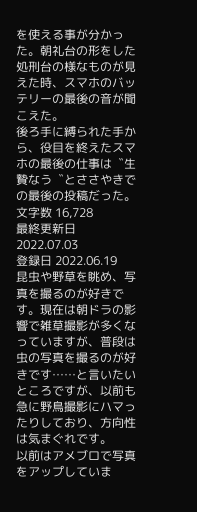を使える事が分かった。朝礼台の形をした処刑台の様なものが見えた時、スマホのバッテリーの最後の音が聞こえた。
後ろ手に縛られた手から、役目を終えたスマホの最後の仕事は〝生贄なう〝とささやきでの最後の投稿だった。
文字数 16,728
最終更新日 2022.07.03
登録日 2022.06.19
昆虫や野草を眺め、写真を撮るのが好きです。現在は朝ドラの影響で雑草撮影が多くなっていますが、普段は虫の写真を撮るのが好きです……と言いたいところですが、以前も急に野鳥撮影にハマったりしており、方向性は気まぐれです。
以前はアメブロで写真をアップしていま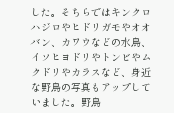した。そちらではキンクロハジロやヒドリガモやオオバン、カワウなどの水鳥、イソヒヨドリやトンビやムクドリやカラスなど、身近な野鳥の写真もアップしていました。野鳥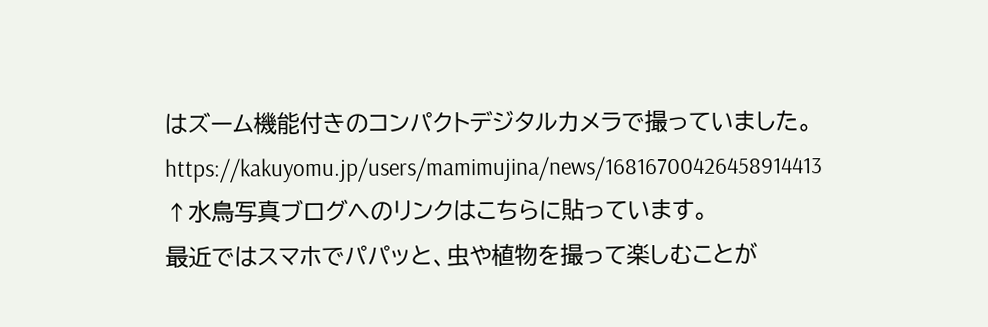はズーム機能付きのコンパクトデジタルカメラで撮っていました。
https://kakuyomu.jp/users/mamimujina/news/16816700426458914413
↑水鳥写真ブログへのリンクはこちらに貼っています。
最近ではスマホでパパッと、虫や植物を撮って楽しむことが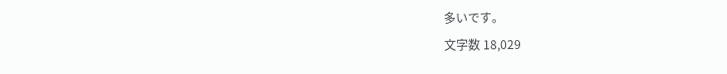多いです。
文字数 18,029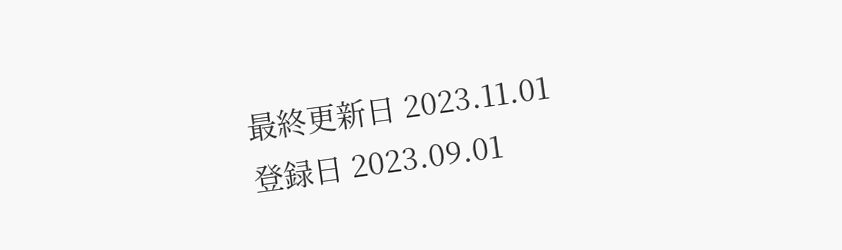最終更新日 2023.11.01
登録日 2023.09.01